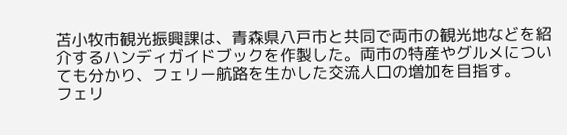苫小牧市観光振興課は、青森県八戸市と共同で両市の観光地などを紹介するハンディガイドブックを作製した。両市の特産やグルメについても分かり、フェリー航路を生かした交流人口の増加を目指す。
フェリ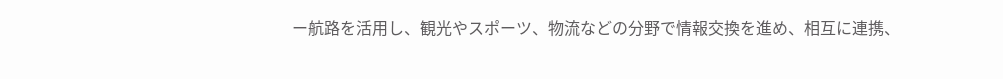ー航路を活用し、観光やスポーツ、物流などの分野で情報交換を進め、相互に連携、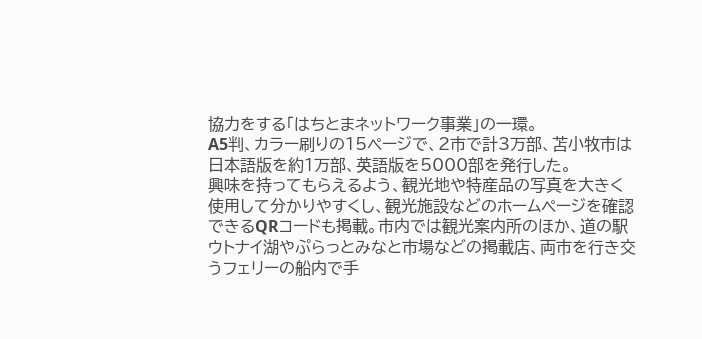協力をする「はちとまネットワーク事業」の一環。
A5判、カラー刷りの15ページで、2市で計3万部、苫小牧市は日本語版を約1万部、英語版を5000部を発行した。
興味を持ってもらえるよう、観光地や特産品の写真を大きく使用して分かりやすくし、観光施設などのホームページを確認できるQRコードも掲載。市内では観光案内所のほか、道の駅ウトナイ湖やぷらっとみなと市場などの掲載店、両市を行き交うフェリーの船内で手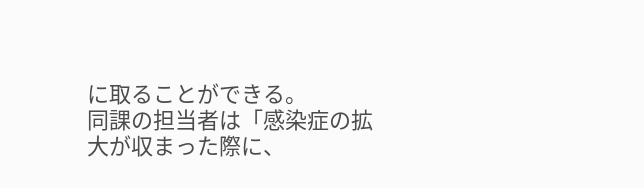に取ることができる。
同課の担当者は「感染症の拡大が収まった際に、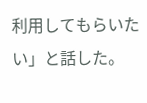利用してもらいたい」と話した。